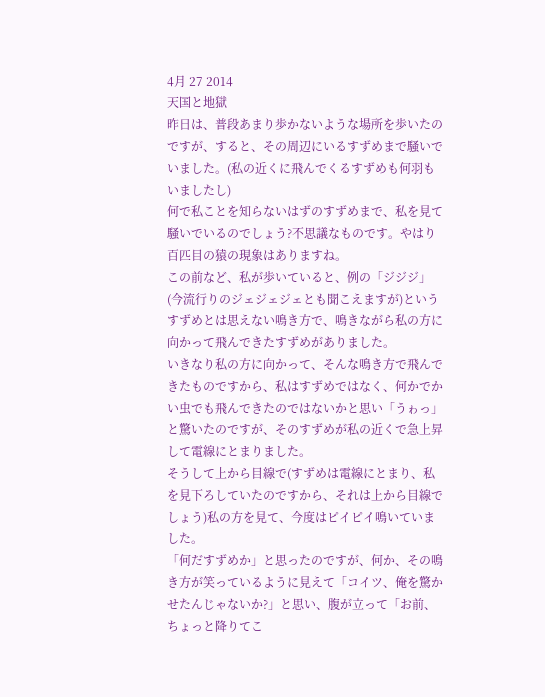4月 27 2014
天国と地獄
昨日は、普段あまり歩かないような場所を歩いたのですが、すると、その周辺にいるすずめまで騒いでいました。(私の近くに飛んでくるすずめも何羽もいましたし)
何で私ことを知らないはずのすずめまで、私を見て騒いでいるのでしょう?不思議なものです。やはり百匹目の猿の現象はありますね。
この前など、私が歩いていると、例の「ジジジ」(今流行りのジェジェジェとも聞こえますが)というすずめとは思えない鳴き方で、鳴きながら私の方に向かって飛んできたすずめがありました。
いきなり私の方に向かって、そんな鳴き方で飛んできたものですから、私はすずめではなく、何かでかい虫でも飛んできたのではないかと思い「うゎっ」と驚いたのですが、そのすずめが私の近くで急上昇して電線にとまりました。
そうして上から目線で(すずめは電線にとまり、私を見下ろしていたのですから、それは上から目線でしょう)私の方を見て、今度はピイピイ鳴いていました。
「何だすずめか」と思ったのですが、何か、その鳴き方が笑っているように見えて「コイツ、俺を驚かせたんじゃないか?」と思い、腹が立って「お前、ちょっと降りてこ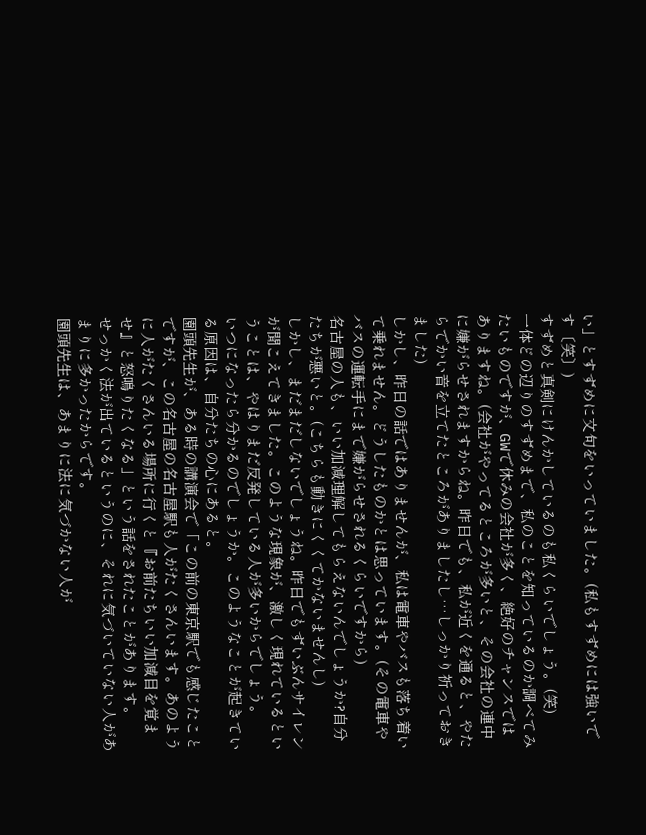い」とすずめに文句をいっていました。(私もすずめには強いです〔笑〕)
すずめと真剣にけんかしているのも私くらいでしょう。(笑)
一体どの辺りのすずめまで、私のことを知っているのか調べてみたいものですが、GWで休みの会社が多く、絶好のチャンスではありますね。(会社がやってるところが多いと、その会社の連中に嫌がらせされますからね。昨日でも、私が近くを通ると、やたらでかい音を立てたところがありましたし…しっかり祈っておきました)
しかし、昨日の話ではありませんが、私は電車やバスも落ち着いて乗れません。どうしたものかとは思っています。(その電車やバスの運転手にまで嫌がらせされるくらいですから)
名古屋の人も、いい加減理解してもらえないんでしょうか?自分たちが悪いと。(こちらも動きにくくてかないませんし)
しかし、まだまだしないでしょうね。昨日でもずいぶんサイレンが聞こえてきました。このような現象が、激しく現れているということは、やはりまだ反発している人が多いからでしょう。
いつになったら分かるのでしょうか。このようなことが起きている原因は、自分たちの心にあると。
園頭先生が、ある時の講演会で「この前の東京駅でも感じたことですが、この名古屋の名古屋駅も人がたくさんいます。あのように人がたくさんいる場所に行くと『お前たちいい加減目を覚ませ』と怒鳴りたくなる」という話をされたことがあります。
せっかく法が出ているというのに、それに気づいていない人があまりに多かったからです。
園頭先生は、あまりに法に気づかない人が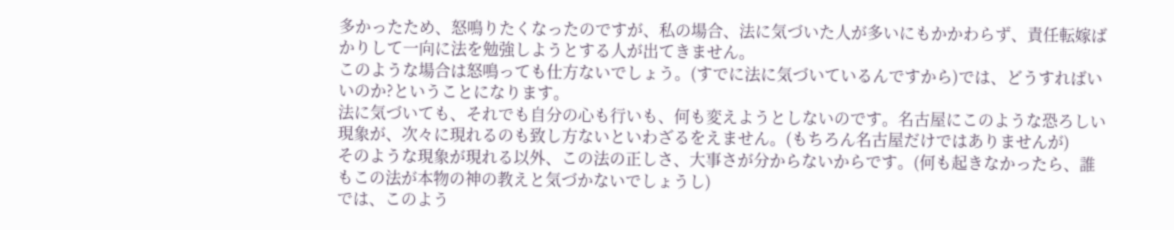多かったため、怒鳴りたくなったのですが、私の場合、法に気づいた人が多いにもかかわらず、責任転嫁ばかりして一向に法を勉強しようとする人が出てきません。
このような場合は怒鳴っても仕方ないでしょう。(すでに法に気づいているんですから)では、どうすればいいのか?ということになります。
法に気づいても、それでも自分の心も行いも、何も変えようとしないのです。名古屋にこのような恐ろしい現象が、次々に現れるのも致し方ないといわざるをえません。(もちろん名古屋だけではありませんが)
そのような現象が現れる以外、この法の正しさ、大事さが分からないからです。(何も起きなかったら、誰もこの法が本物の神の教えと気づかないでしょうし)
では、このよう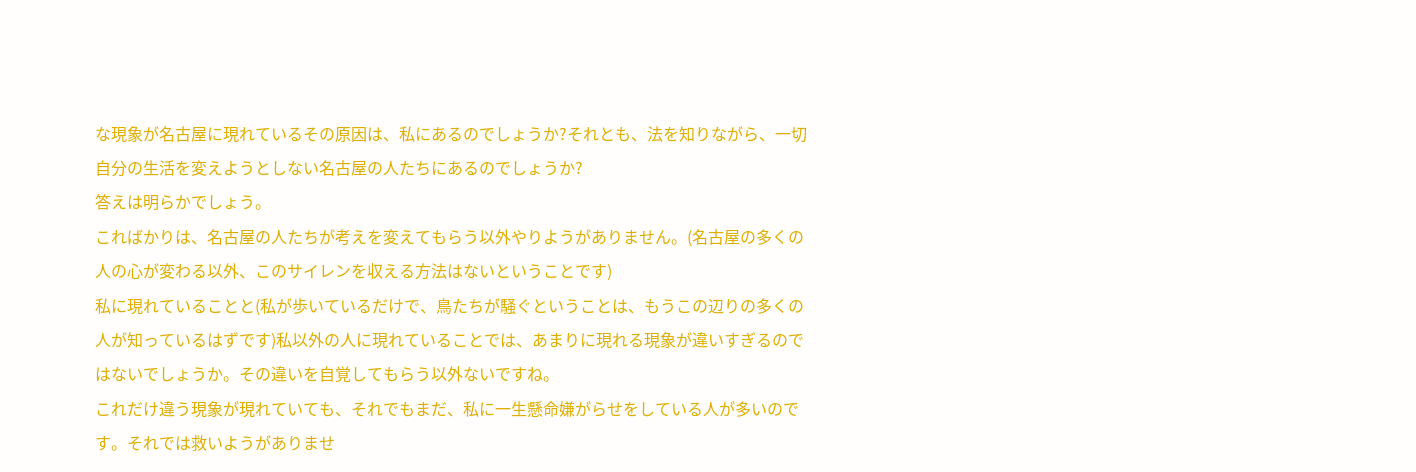な現象が名古屋に現れているその原因は、私にあるのでしょうか?それとも、法を知りながら、一切自分の生活を変えようとしない名古屋の人たちにあるのでしょうか?
答えは明らかでしょう。
こればかりは、名古屋の人たちが考えを変えてもらう以外やりようがありません。(名古屋の多くの人の心が変わる以外、このサイレンを収える方法はないということです)
私に現れていることと(私が歩いているだけで、鳥たちが騒ぐということは、もうこの辺りの多くの人が知っているはずです)私以外の人に現れていることでは、あまりに現れる現象が違いすぎるのではないでしょうか。その違いを自覚してもらう以外ないですね。
これだけ違う現象が現れていても、それでもまだ、私に一生懸命嫌がらせをしている人が多いのです。それでは救いようがありませ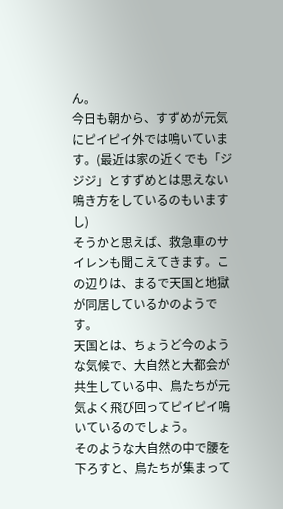ん。
今日も朝から、すずめが元気にピイピイ外では鳴いています。(最近は家の近くでも「ジジジ」とすずめとは思えない鳴き方をしているのもいますし)
そうかと思えば、救急車のサイレンも聞こえてきます。この辺りは、まるで天国と地獄が同居しているかのようです。
天国とは、ちょうど今のような気候で、大自然と大都会が共生している中、鳥たちが元気よく飛び回ってピイピイ鳴いているのでしょう。
そのような大自然の中で腰を下ろすと、鳥たちが集まって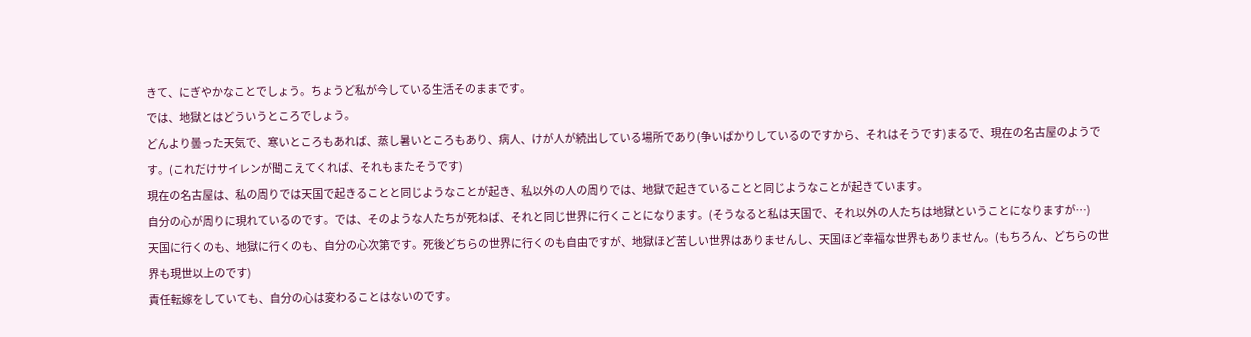きて、にぎやかなことでしょう。ちょうど私が今している生活そのままです。
では、地獄とはどういうところでしょう。
どんより曇った天気で、寒いところもあれば、蒸し暑いところもあり、病人、けが人が続出している場所であり(争いばかりしているのですから、それはそうです)まるで、現在の名古屋のようです。(これだけサイレンが聞こえてくれば、それもまたそうです)
現在の名古屋は、私の周りでは天国で起きることと同じようなことが起き、私以外の人の周りでは、地獄で起きていることと同じようなことが起きています。
自分の心が周りに現れているのです。では、そのような人たちが死ねば、それと同じ世界に行くことになります。(そうなると私は天国で、それ以外の人たちは地獄ということになりますが…)
天国に行くのも、地獄に行くのも、自分の心次第です。死後どちらの世界に行くのも自由ですが、地獄ほど苦しい世界はありませんし、天国ほど幸福な世界もありません。(もちろん、どちらの世界も現世以上のです)
責任転嫁をしていても、自分の心は変わることはないのです。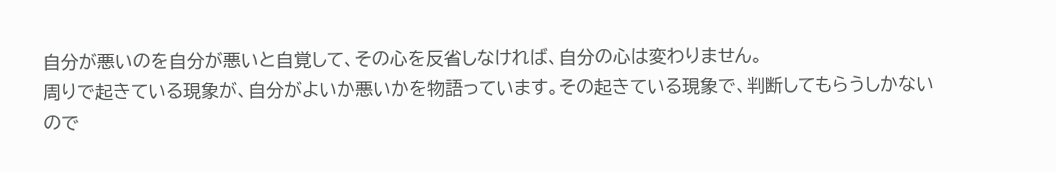自分が悪いのを自分が悪いと自覚して、その心を反省しなければ、自分の心は変わりません。
周りで起きている現象が、自分がよいか悪いかを物語っています。その起きている現象で、判断してもらうしかないので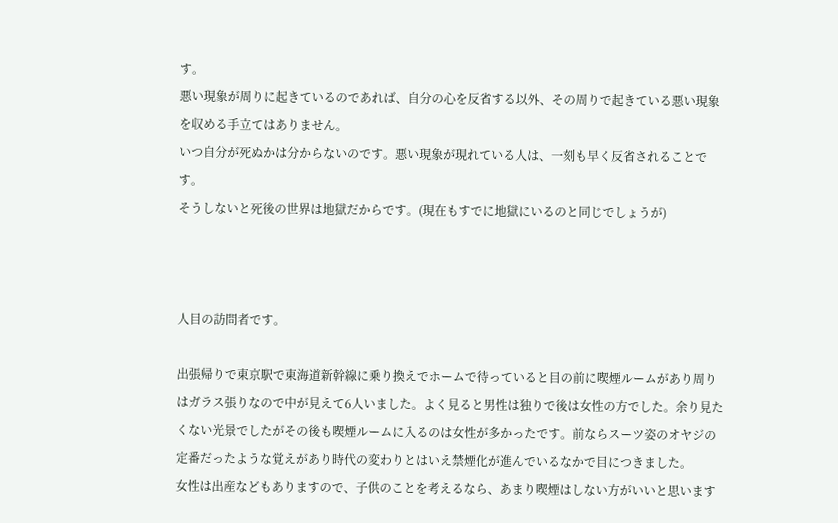す。
悪い現象が周りに起きているのであれば、自分の心を反省する以外、その周りで起きている悪い現象を収める手立てはありません。
いつ自分が死ぬかは分からないのです。悪い現象が現れている人は、一刻も早く反省されることです。
そうしないと死後の世界は地獄だからです。(現在もすでに地獄にいるのと同じでしょうが)



人目の訪問者です。

出張帰りで東京駅で東海道新幹線に乗り換えでホームで待っていると目の前に喫煙ルームがあり周りはガラス張りなので中が見えて6人いました。よく見ると男性は独りで後は女性の方でした。余り見たくない光景でしたがその後も喫煙ルームに入るのは女性が多かったです。前ならスーツ姿のオヤジの定番だったような覚えがあり時代の変わりとはいえ禁煙化が進んでいるなかで目につきました。
女性は出産などもありますので、子供のことを考えるなら、あまり喫煙はしない方がいいと思います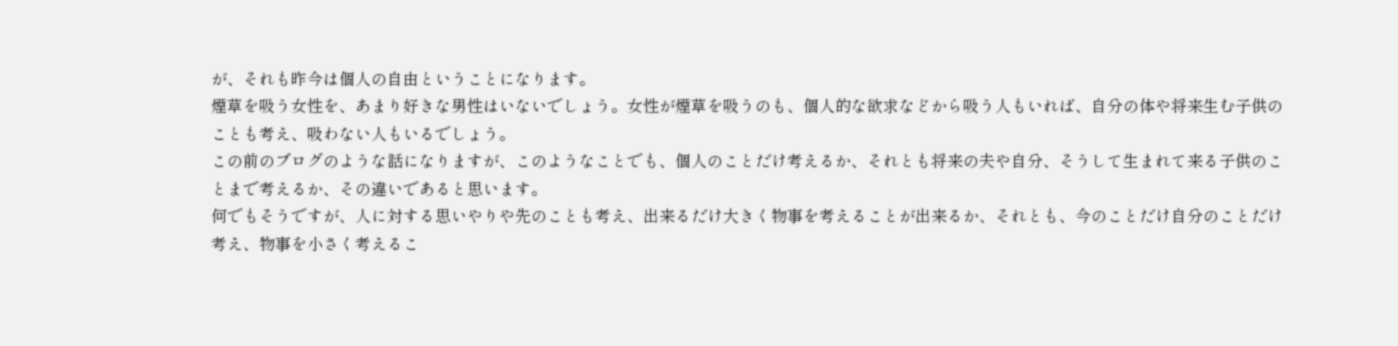が、それも昨今は個人の自由ということになります。
煙草を吸う女性を、あまり好きな男性はいないでしょう。女性が煙草を吸うのも、個人的な欲求などから吸う人もいれば、自分の体や将来生む子供のことも考え、吸わない人もいるでしょう。
この前のブログのような話になりますが、このようなことでも、個人のことだけ考えるか、それとも将来の夫や自分、そうして生まれて来る子供のことまで考えるか、その違いであると思います。
何でもそうですが、人に対する思いやりや先のことも考え、出来るだけ大きく物事を考えることが出来るか、それとも、今のことだけ自分のことだけ考え、物事を小さく考えるこ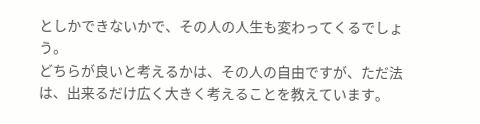としかできないかで、その人の人生も変わってくるでしょう。
どちらが良いと考えるかは、その人の自由ですが、ただ法は、出来るだけ広く大きく考えることを教えています。